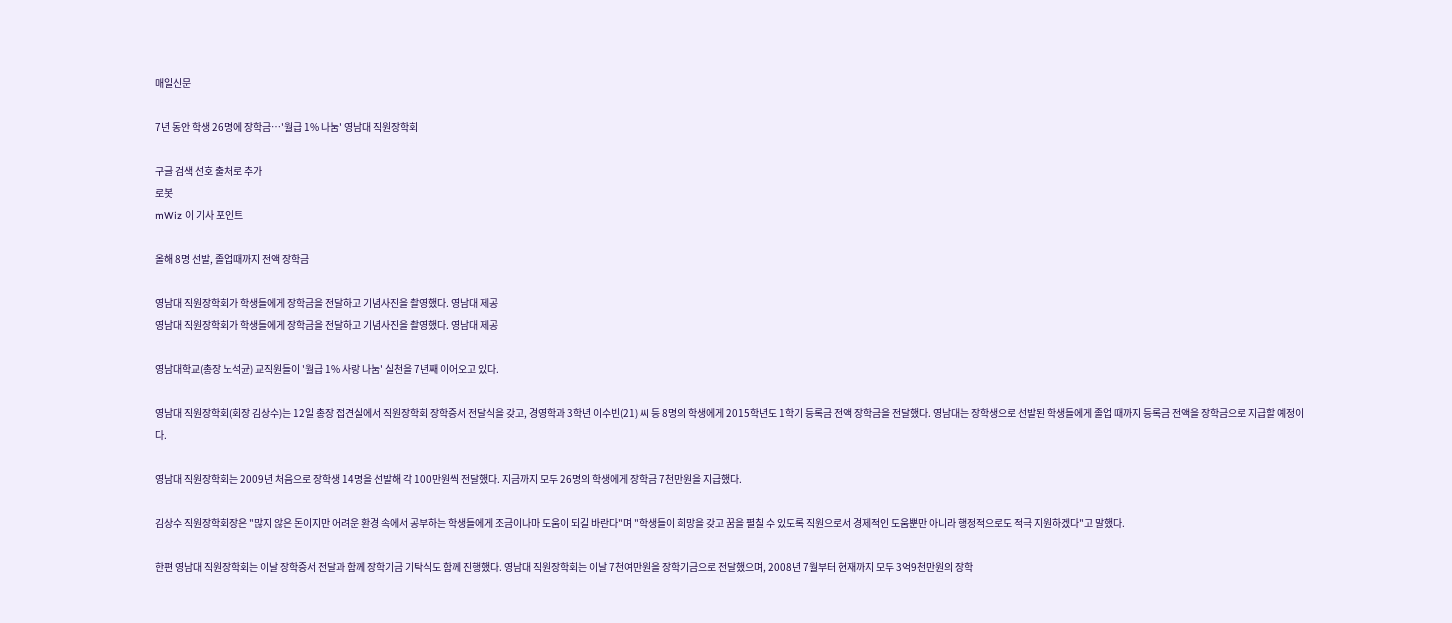매일신문

7년 동안 학생 26명에 장학금…'월급 1% 나눔' 영남대 직원장학회

구글 검색 선호 출처로 추가
로봇
mWiz 이 기사 포인트

올해 8명 선발, 졸업때까지 전액 장학금

영남대 직원장학회가 학생들에게 장학금을 전달하고 기념사진을 촬영했다. 영남대 제공
영남대 직원장학회가 학생들에게 장학금을 전달하고 기념사진을 촬영했다. 영남대 제공

영남대학교(총장 노석균) 교직원들이 '월급 1% 사랑 나눔' 실천을 7년째 이어오고 있다.

영남대 직원장학회(회장 김상수)는 12일 총장 접견실에서 직원장학회 장학증서 전달식을 갖고, 경영학과 3학년 이수빈(21) 씨 등 8명의 학생에게 2015학년도 1학기 등록금 전액 장학금을 전달했다. 영남대는 장학생으로 선발된 학생들에게 졸업 때까지 등록금 전액을 장학금으로 지급할 예정이다.

영남대 직원장학회는 2009년 처음으로 장학생 14명을 선발해 각 100만원씩 전달했다. 지금까지 모두 26명의 학생에게 장학금 7천만원을 지급했다.

김상수 직원장학회장은 "많지 않은 돈이지만 어려운 환경 속에서 공부하는 학생들에게 조금이나마 도움이 되길 바란다"며 "학생들이 희망을 갖고 꿈을 펼칠 수 있도록 직원으로서 경제적인 도움뿐만 아니라 행정적으로도 적극 지원하겠다"고 말했다.

한편 영남대 직원장학회는 이날 장학증서 전달과 함께 장학기금 기탁식도 함께 진행했다. 영남대 직원장학회는 이날 7천여만원을 장학기금으로 전달했으며, 2008년 7월부터 현재까지 모두 3억9천만원의 장학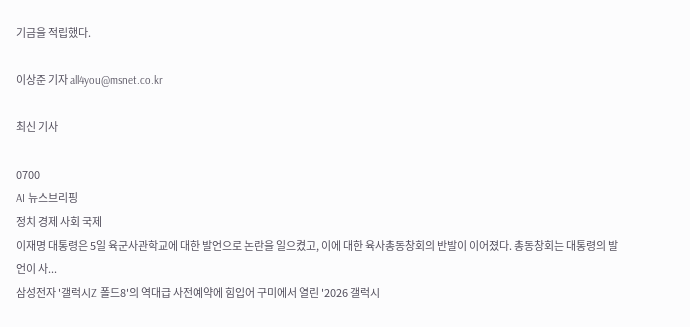기금을 적립했다.

이상준 기자 all4you@msnet.co.kr

최신 기사

0700
AI 뉴스브리핑
정치 경제 사회 국제
이재명 대통령은 5일 육군사관학교에 대한 발언으로 논란을 일으켰고, 이에 대한 육사총동창회의 반발이 이어졌다. 총동창회는 대통령의 발언이 사...
삼성전자 '갤럭시Z 폴드8'의 역대급 사전예약에 힘입어 구미에서 열린 '2026 갤럭시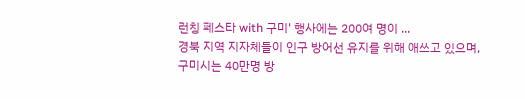런칭 페스타 with 구미' 행사에는 200여 명이 ...
경북 지역 지자체들이 인구 방어선 유지를 위해 애쓰고 있으며, 구미시는 40만명 방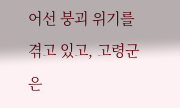어선 붕괴 위기를 겪고 있고, 고령군은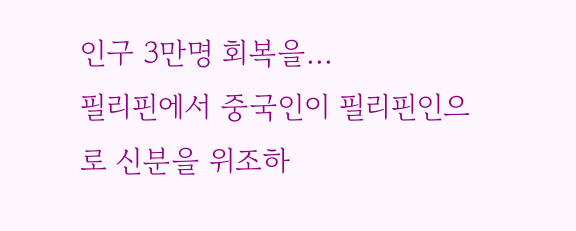인구 3만명 회복을...
필리핀에서 중국인이 필리핀인으로 신분을 위조하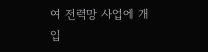여 전력망 사업에 개입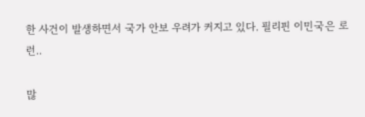한 사건이 발생하면서 국가 안보 우려가 커지고 있다. 필리핀 이민국은 로런..

많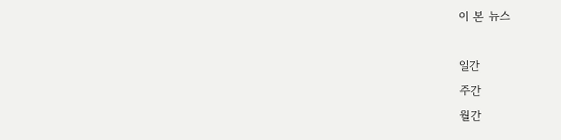이 본 뉴스

일간
주간
월간